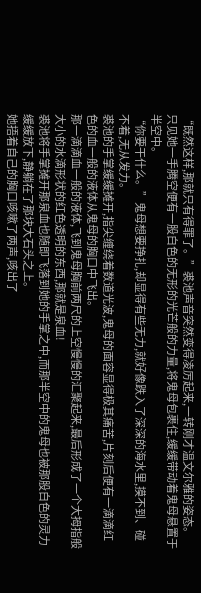“既然这样,那就只有得罪了。”裘池声音突然变得凌厉起来,一转刚才温文尔雅的姿态。
只见她一手腾空便有一股白色的无形的光芒般的力量,将鬼母包裹住,缓缓带动着鬼母悬置于半空中。
“你要干什么。”鬼母想要挣扎,却显得有些无力,就好像跌入了深深的海水里,摸不到、碰不着,无从发力。
裘池的手掌缓缓摊开,指尖缠绕着数道光波,鬼母的面容显得极其痛苦,片刻后便有一滴滴红色的血一般的液体从鬼母的胸口中飞出。
那一滴滴血一般的液体,飞到鬼母胸前两尺的上空慢慢的汇聚起来,最后形成了一个大拇指般大小的水滴形状的红色透明的东西,那就是泉血!
裘池将手掌摊开那泉血也随即飞落到她的手掌之中,而那半空中的鬼母也被那股白色的灵力缓缓放下,静躺在了那块大石头之上。
她捂着自己的胸口咳嗽了两声,咳出了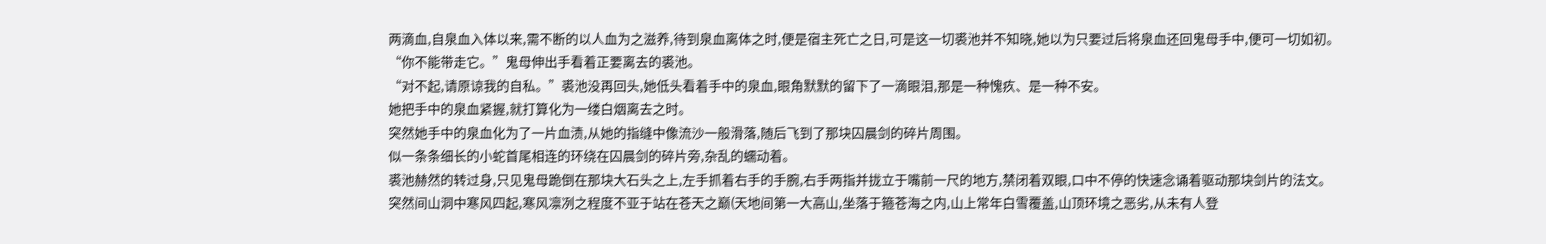两滴血,自泉血入体以来,需不断的以人血为之滋养,待到泉血离体之时,便是宿主死亡之日,可是这一切裘池并不知晓,她以为只要过后将泉血还回鬼母手中,便可一切如初。
“你不能带走它。”鬼母伸出手看着正要离去的裘池。
“对不起,请原谅我的自私。”裘池没再回头,她低头看着手中的泉血,眼角默默的留下了一滴眼泪,那是一种愧疚、是一种不安。
她把手中的泉血紧握,就打算化为一缕白烟离去之时。
突然她手中的泉血化为了一片血渍,从她的指缝中像流沙一般滑落,随后飞到了那块囚晨剑的碎片周围。
似一条条细长的小蛇首尾相连的环绕在囚晨剑的碎片旁,杂乱的蠕动着。
裘池赫然的转过身,只见鬼母跪倒在那块大石头之上,左手抓着右手的手腕,右手两指并拢立于嘴前一尺的地方,禁闭着双眼,口中不停的快速念诵着驱动那块剑片的法文。
突然间山洞中寒风四起,寒风凛冽之程度不亚于站在苍天之巅(天地间第一大高山,坐落于箍苍海之内,山上常年白雪覆盖,山顶环境之恶劣,从未有人登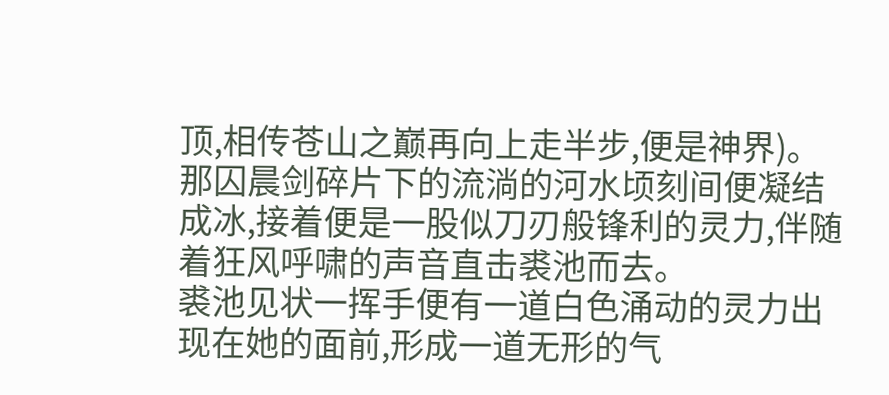顶,相传苍山之巅再向上走半步,便是神界)。
那囚晨剑碎片下的流淌的河水顷刻间便凝结成冰,接着便是一股似刀刃般锋利的灵力,伴随着狂风呼啸的声音直击裘池而去。
裘池见状一挥手便有一道白色涌动的灵力出现在她的面前,形成一道无形的气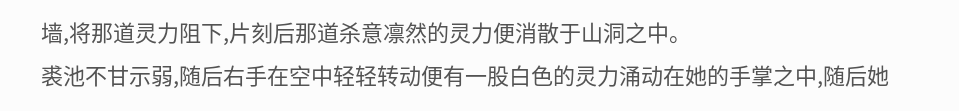墙,将那道灵力阻下,片刻后那道杀意凛然的灵力便消散于山洞之中。
裘池不甘示弱,随后右手在空中轻轻转动便有一股白色的灵力涌动在她的手掌之中,随后她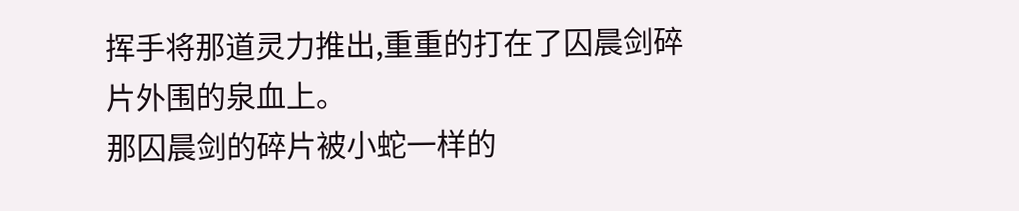挥手将那道灵力推出,重重的打在了囚晨剑碎片外围的泉血上。
那囚晨剑的碎片被小蛇一样的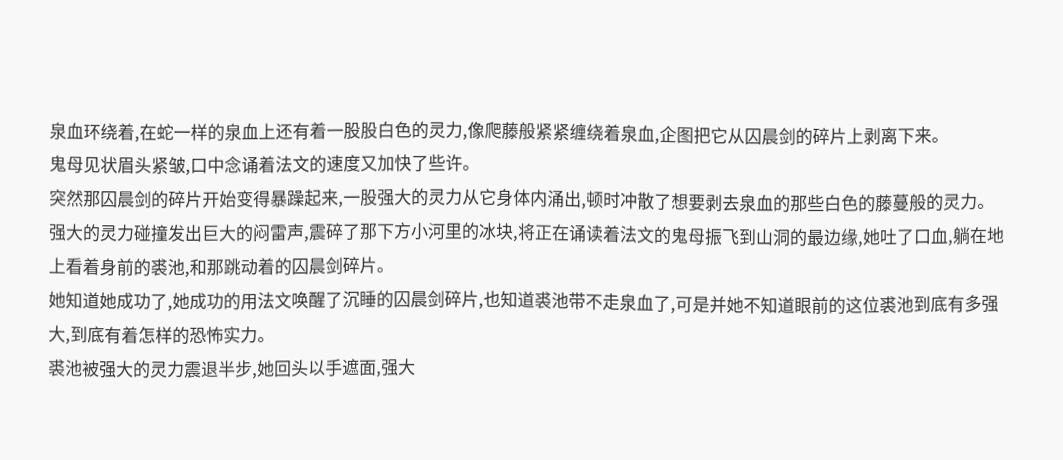泉血环绕着,在蛇一样的泉血上还有着一股股白色的灵力,像爬藤般紧紧缠绕着泉血,企图把它从囚晨剑的碎片上剥离下来。
鬼母见状眉头紧皱,口中念诵着法文的速度又加快了些许。
突然那囚晨剑的碎片开始变得暴躁起来,一股强大的灵力从它身体内涌出,顿时冲散了想要剥去泉血的那些白色的藤蔓般的灵力。
强大的灵力碰撞发出巨大的闷雷声,震碎了那下方小河里的冰块,将正在诵读着法文的鬼母振飞到山洞的最边缘,她吐了口血,躺在地上看着身前的裘池,和那跳动着的囚晨剑碎片。
她知道她成功了,她成功的用法文唤醒了沉睡的囚晨剑碎片,也知道裘池带不走泉血了,可是并她不知道眼前的这位裘池到底有多强大,到底有着怎样的恐怖实力。
裘池被强大的灵力震退半步,她回头以手遮面,强大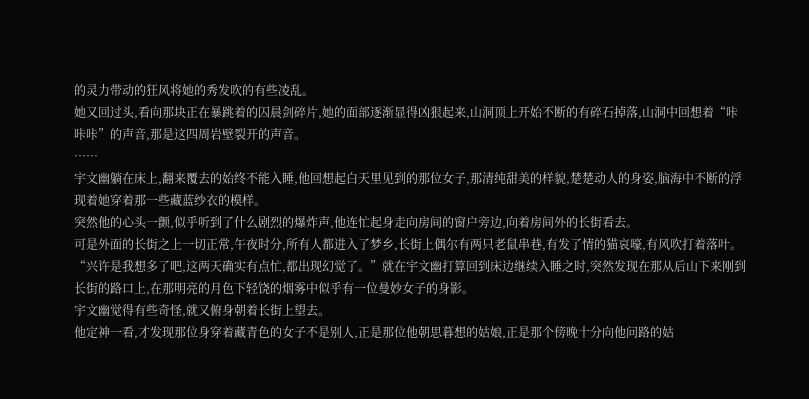的灵力带动的狂风将她的秀发吹的有些凌乱。
她又回过头,看向那块正在暴跳着的囚晨剑碎片,她的面部逐渐显得凶狠起来,山洞顶上开始不断的有碎石掉落,山洞中回想着“咔咔咔”的声音,那是这四周岩壁裂开的声音。
……
宇文幽躺在床上,翻来覆去的始终不能入睡,他回想起白天里见到的那位女子,那清纯甜美的样貌,楚楚动人的身姿,脑海中不断的浮现着她穿着那一些藏蓝纱衣的模样。
突然他的心头一颤,似乎听到了什么剧烈的爆炸声,他连忙起身走向房间的窗户旁边,向着房间外的长街看去。
可是外面的长街之上一切正常,午夜时分,所有人都进入了梦乡,长街上偶尔有两只老鼠串巷,有发了情的猫哀嚎,有风吹打着落叶。
“兴许是我想多了吧,这两天确实有点忙,都出现幻觉了。”就在宇文幽打算回到床边继续入睡之时,突然发现在那从后山下来刚到长街的路口上,在那明亮的月色下轻饶的烟雾中似乎有一位曼妙女子的身影。
宇文幽觉得有些奇怪,就又俯身朝着长街上望去。
他定神一看,才发现那位身穿着藏青色的女子不是别人,正是那位他朝思暮想的姑娘,正是那个傍晚十分向他问路的姑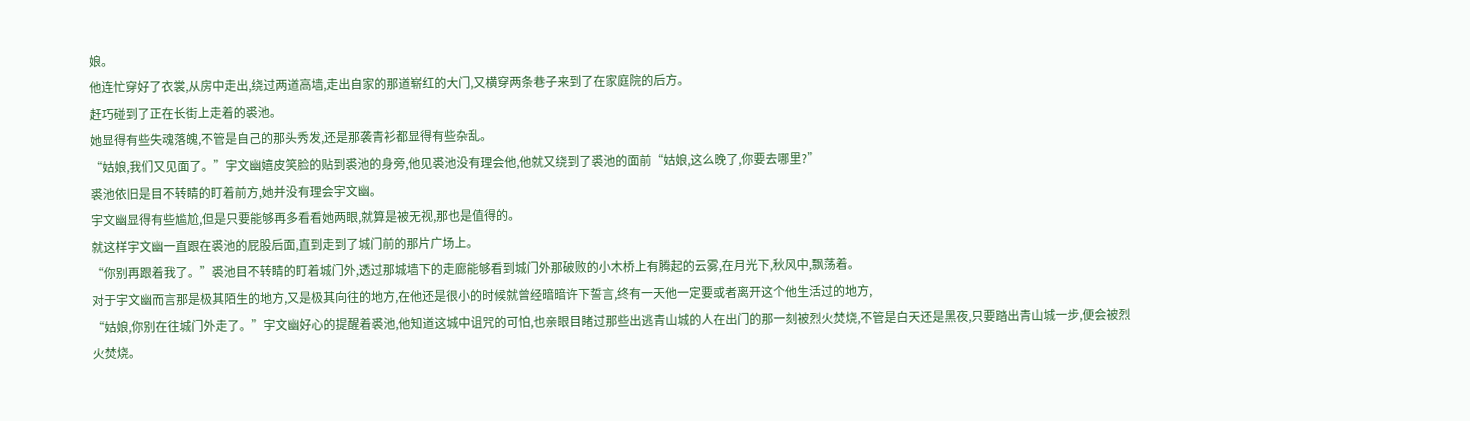娘。
他连忙穿好了衣裳,从房中走出,绕过两道高墙,走出自家的那道崭红的大门,又横穿两条巷子来到了在家庭院的后方。
赶巧碰到了正在长街上走着的裘池。
她显得有些失魂落魄,不管是自己的那头秀发,还是那袭青衫都显得有些杂乱。
“姑娘,我们又见面了。”宇文幽嬉皮笑脸的贴到裘池的身旁,他见裘池没有理会他,他就又绕到了裘池的面前“姑娘,这么晚了,你要去哪里?”
裘池依旧是目不转睛的盯着前方,她并没有理会宇文幽。
宇文幽显得有些尴尬,但是只要能够再多看看她两眼,就算是被无视,那也是值得的。
就这样宇文幽一直跟在裘池的屁股后面,直到走到了城门前的那片广场上。
“你别再跟着我了。”裘池目不转睛的盯着城门外,透过那城墙下的走廊能够看到城门外那破败的小木桥上有腾起的云雾,在月光下,秋风中,飘荡着。
对于宇文幽而言那是极其陌生的地方,又是极其向往的地方,在他还是很小的时候就曾经暗暗许下誓言,终有一天他一定要或者离开这个他生活过的地方,
“姑娘,你别在往城门外走了。”宇文幽好心的提醒着裘池,他知道这城中诅咒的可怕,也亲眼目睹过那些出逃青山城的人在出门的那一刻被烈火焚烧,不管是白天还是黑夜,只要踏出青山城一步,便会被烈火焚烧。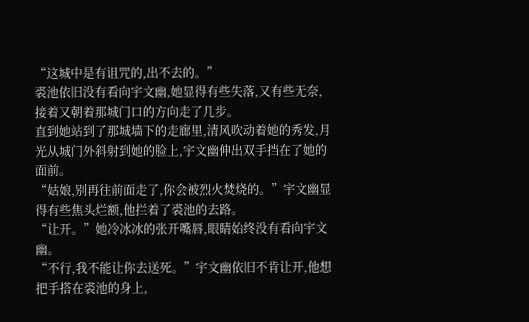“这城中是有诅咒的,出不去的。”
裘池依旧没有看向宇文幽,她显得有些失落,又有些无奈,接着又朝着那城门口的方向走了几步。
直到她站到了那城墙下的走廊里,清风吹动着她的秀发,月光从城门外斜射到她的脸上,宇文幽伸出双手挡在了她的面前。
“姑娘,别再往前面走了,你会被烈火焚烧的。”宇文幽显得有些焦头烂额,他拦着了裘池的去路。
“让开。”她冷冰冰的张开嘴唇,眼睛始终没有看向宇文幽。
“不行,我不能让你去送死。”宇文幽依旧不肯让开,他想把手搭在裘池的身上,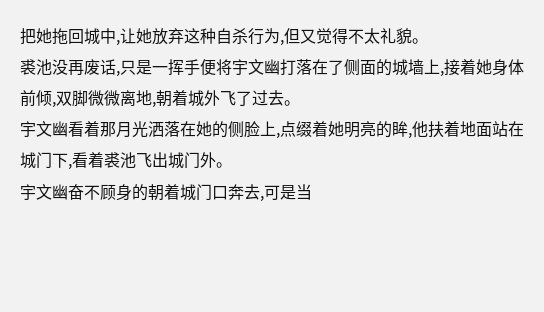把她拖回城中,让她放弃这种自杀行为,但又觉得不太礼貌。
裘池没再废话,只是一挥手便将宇文幽打落在了侧面的城墙上,接着她身体前倾,双脚微微离地,朝着城外飞了过去。
宇文幽看着那月光洒落在她的侧脸上,点缀着她明亮的眸,他扶着地面站在城门下,看着裘池飞出城门外。
宇文幽奋不顾身的朝着城门口奔去,可是当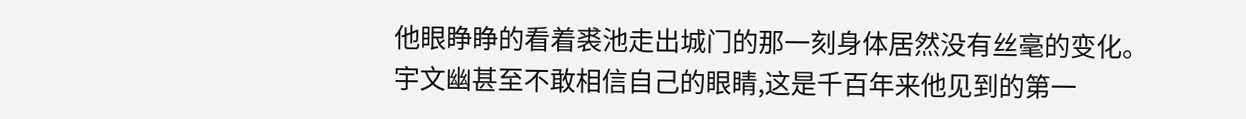他眼睁睁的看着裘池走出城门的那一刻身体居然没有丝毫的变化。
宇文幽甚至不敢相信自己的眼睛,这是千百年来他见到的第一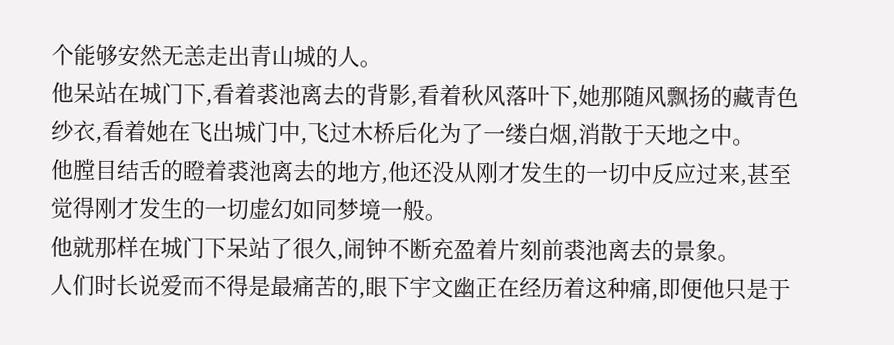个能够安然无恙走出青山城的人。
他呆站在城门下,看着裘池离去的背影,看着秋风落叶下,她那随风飘扬的藏青色纱衣,看着她在飞出城门中,飞过木桥后化为了一缕白烟,消散于天地之中。
他膛目结舌的瞪着裘池离去的地方,他还没从刚才发生的一切中反应过来,甚至觉得刚才发生的一切虚幻如同梦境一般。
他就那样在城门下呆站了很久,闹钟不断充盈着片刻前裘池离去的景象。
人们时长说爱而不得是最痛苦的,眼下宇文幽正在经历着这种痛,即便他只是于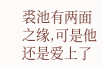裘池有两面之缘,可是他还是爱上了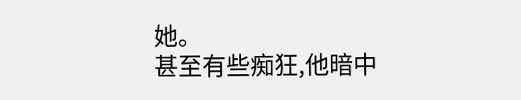她。
甚至有些痴狂,他暗中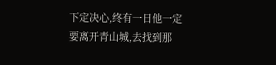下定决心,终有一日他一定要离开青山城,去找到那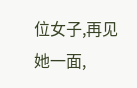位女子,再见她一面,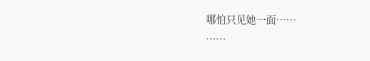哪怕只见她一面……
……